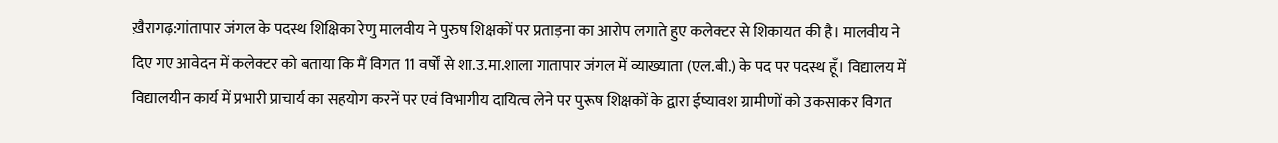ख़ैरागढ़:गांतापार जंगल के पदस्थ शिक्षिका रेणु मालवीय ने पुरुष शिक्षकों पर प्रताड़ना का आरोप लगाते हुए कलेक्टर से शिकायत की है। मालवीय ने दिए गए आवेदन में कलेक्टर को बताया कि मैं विगत 11 वर्षों से शा.उ.मा.शाला गातापार जंगल में व्याख्याता (एल.बी.) के पद पर पदस्थ हूँ। विद्यालय में विद्यालयीन कार्य में प्रभारी प्राचार्य का सहयोग करनें पर एवं विभागीय दायित्व लेने पर पुरूष शिक्षकों के द्वारा ईष्यावश ग्रामीणों को उकसाकर विगत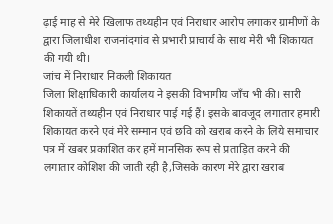ढ़ाई माह से मेरे खिलाफ तथ्यहीन एवं निराधार आरोप लगाकर ग्रामीणों के द्वारा जिलाधीश राजनांदगांव से प्रभारी प्राचार्य के साथ मेरी भी शिकायत की गयी थी।
जांच में निराधार निकली शिकायत
जिला शिक्षाधिकारी कार्यालय ने इसकी विभागीय जाँच भी की। सारी शिकायतें तथ्यहीन एवं निराधार पाई गई हैं। इसके बावजूद लगातार हमारी शिकायत करने एवं मेरे सम्मान एवं छवि को खराब करने के लिये समाचार पत्र में खबर प्रकाशित कर हमें मानसिक रूप से प्रताड़ित करने की लगातार कोशिश की जाती रही है,जिसके कारण मेरे द्वारा खराब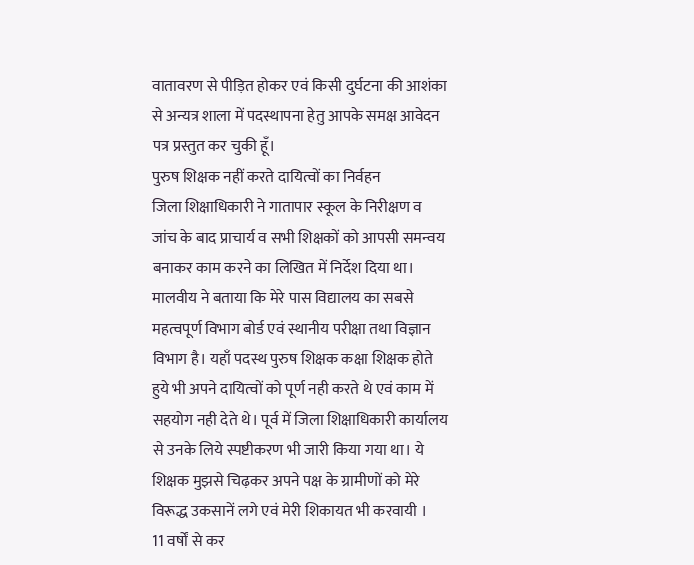वातावरण से पीड़ित होकर एवं किसी दुर्घटना की आशंका से अन्यत्र शाला में पदस्थापना हेतु आपके समक्ष आवेदन पत्र प्रस्तुत कर चुकी हूँ।
पुरुष शिक्षक नहीं करते दायित्वों का निर्वहन
जिला शिक्षाधिकारी ने गातापार स्कूल के निरीक्षण व जांच के बाद प्राचार्य व सभी शिक्षकों को आपसी समन्वय बनाकर काम करने का लिखित में निर्देश दिया था। मालवीय ने बताया कि मेरे पास विद्यालय का सबसे महत्वपूर्ण विभाग बोर्ड एवं स्थानीय परीक्षा तथा विज्ञान विभाग है। यहाँ पदस्थ पुरुष शिक्षक कक्षा शिक्षक होते हुये भी अपने दायित्वों को पूर्ण नही करते थे एवं काम में सहयोग नही देते थे। पूर्व में जिला शिक्षाधिकारी कार्यालय से उनके लिये स्पष्टीकरण भी जारी किया गया था। ये शिक्षक मुझसे चिढ़कर अपने पक्ष के ग्रामीणों को मेरे विरूद्ध उकसानें लगे एवं मेरी शिकायत भी करवायी ।
11 वर्षों से कर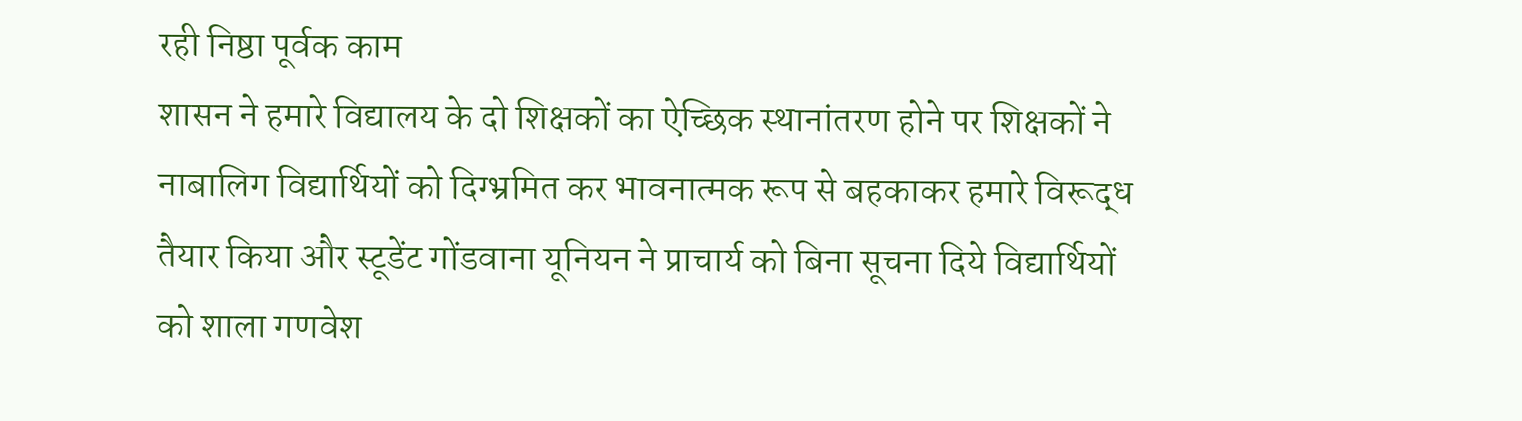रही निष्ठा पूर्वक काम
शासन ने हमारे विद्यालय के दो शिक्षकों का ऐच्छिक स्थानांतरण होने पर शिक्षकों ने नाबालिग विद्यार्थियों को दिग्भ्रमित कर भावनात्मक रूप से बहकाकर हमारे विरूद्ध तैयार किया और स्टूडेंट गोंडवाना यूनियन ने प्राचार्य को बिना सूचना दिये विद्यार्थियों को शाला गणवेश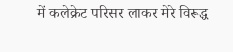में कलेक्रेट परिसर लाकर मेरे विरूद्ध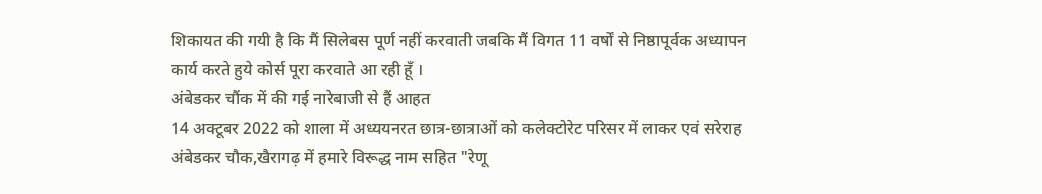शिकायत की गयी है कि मैं सिलेबस पूर्ण नहीं करवाती जबकि मैं विगत 11 वर्षों से निष्ठापूर्वक अध्यापन कार्य करते हुये कोर्स पूरा करवाते आ रही हूँ ।
अंबेडकर चौंक में की गई नारेबाजी से हैं आहत
14 अक्टूबर 2022 को शाला में अध्ययनरत छात्र-छात्राओं को कलेक्टोरेट परिसर में लाकर एवं सरेराह अंबेडकर चौक,खैरागढ़ में हमारे विरूद्ध नाम सहित "रेणू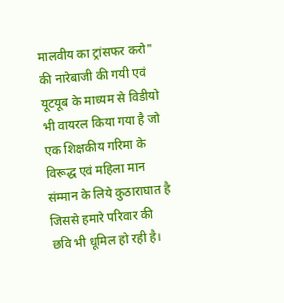मालवीय का ट्रांसफर करो" की नारेबाजी की गयी एवं यूटयूब के माध्यम से विडीयो भी वायरल किया गया है जो एक शिक्षकीय गरिमा के विरूद्ध एवं महिला मान संम्मान के लिये कुठाराघात है जिससे हमारे परिवार की छवि भी धूमिल हो रही है।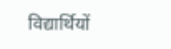विद्यार्थियों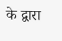के द्वारा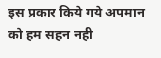इस प्रकार किये गये अपमान को हम सहन नही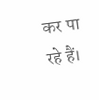कर पा रहे हैं।